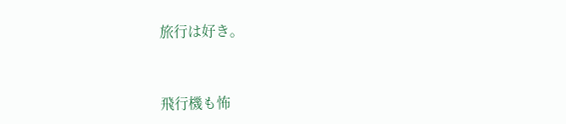旅行は好き。



飛行機も怖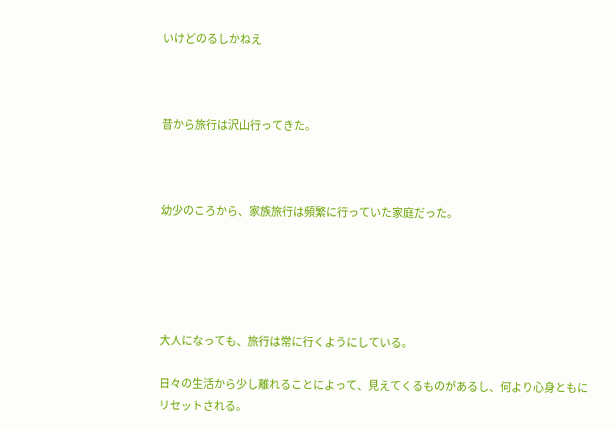いけどのるしかねえ



昔から旅行は沢山行ってきた。



幼少のころから、家族旅行は頻繁に行っていた家庭だった。





大人になっても、旅行は常に行くようにしている。

日々の生活から少し離れることによって、見えてくるものがあるし、何より心身ともにリセットされる。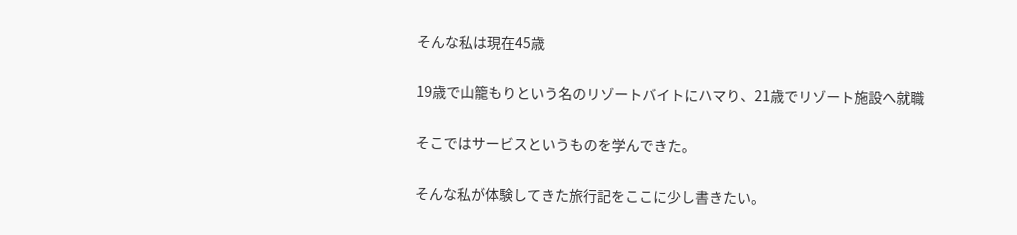そんな私は現在45歳

19歳で山籠もりという名のリゾートバイトにハマり、21歳でリゾート施設へ就職

そこではサービスというものを学んできた。

そんな私が体験してきた旅行記をここに少し書きたい。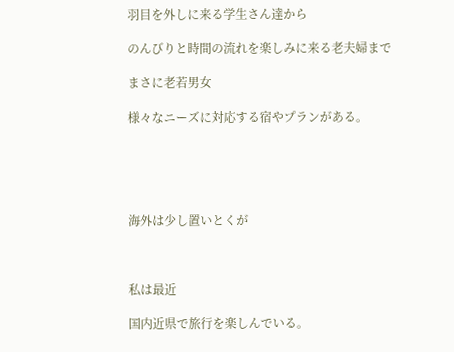羽目を外しに来る学生さん達から

のんびりと時間の流れを楽しみに来る老夫婦まで

まさに老若男女

様々なニーズに対応する宿やプランがある。





海外は少し置いとくが



私は最近

国内近県で旅行を楽しんでいる。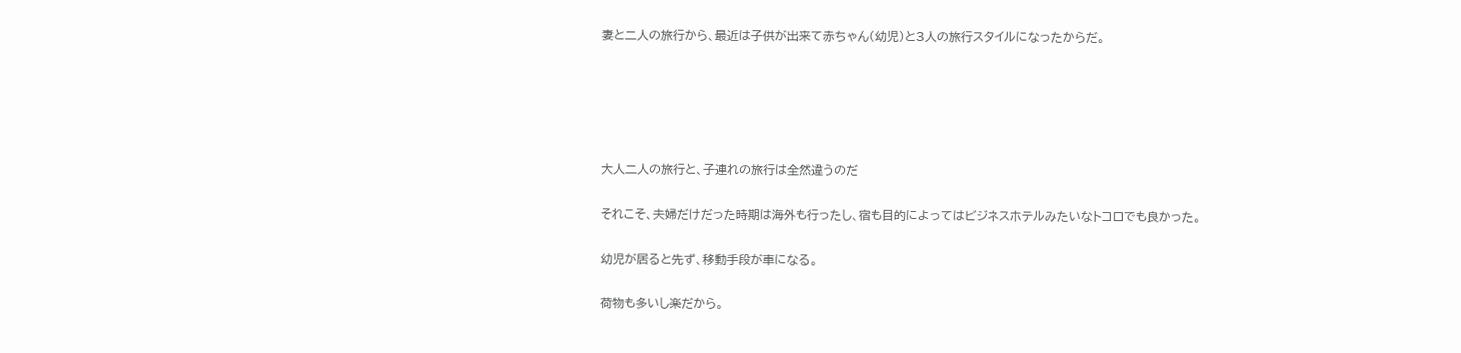妻と二人の旅行から、最近は子供が出来て赤ちゃん(幼児)と3人の旅行スタイルになったからだ。





大人二人の旅行と、子連れの旅行は全然違うのだ

それこそ、夫婦だけだった時期は海外も行ったし、宿も目的によってはビジネスホテルみたいなトコロでも良かった。

幼児が居ると先ず、移動手段が車になる。

荷物も多いし楽だから。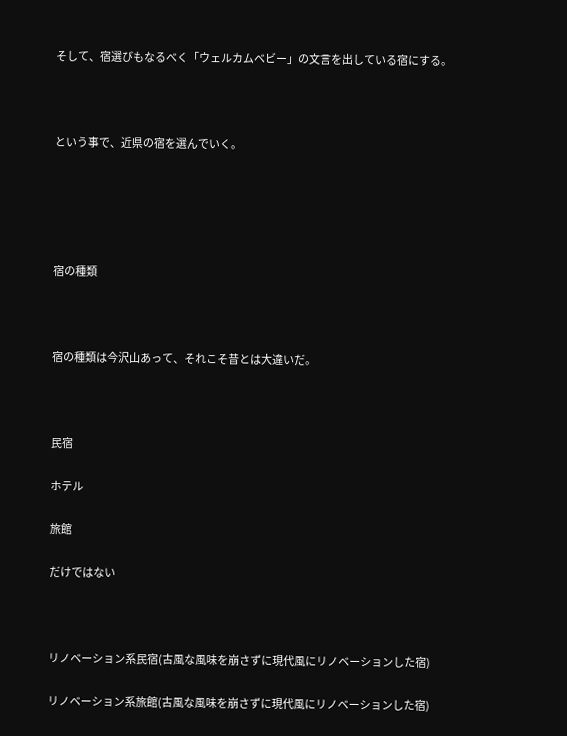そして、宿選びもなるべく「ウェルカムベビー」の文言を出している宿にする。



という事で、近県の宿を選んでいく。





宿の種類



宿の種類は今沢山あって、それこそ昔とは大違いだ。



民宿

ホテル

旅館

だけではない



リノベーション系民宿(古風な風味を崩さずに現代風にリノベーションした宿)

リノベーション系旅館(古風な風味を崩さずに現代風にリノベーションした宿)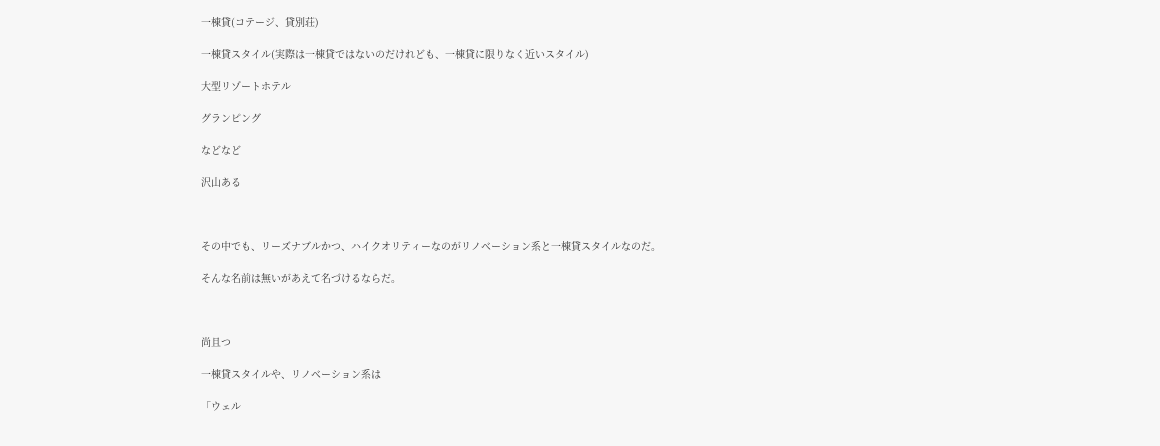一棟貸(コテージ、貸別荘)

一棟貸スタイル(実際は一棟貸ではないのだけれども、一棟貸に限りなく近いスタイル)

大型リゾートホテル

グランピング

などなど

沢山ある



その中でも、リーズナブルかつ、ハイクオリティーなのがリノベーション系と一棟貸スタイルなのだ。

そんな名前は無いがあえて名づけるならだ。



尚且つ

一棟貸スタイルや、リノベーション系は

「ウェル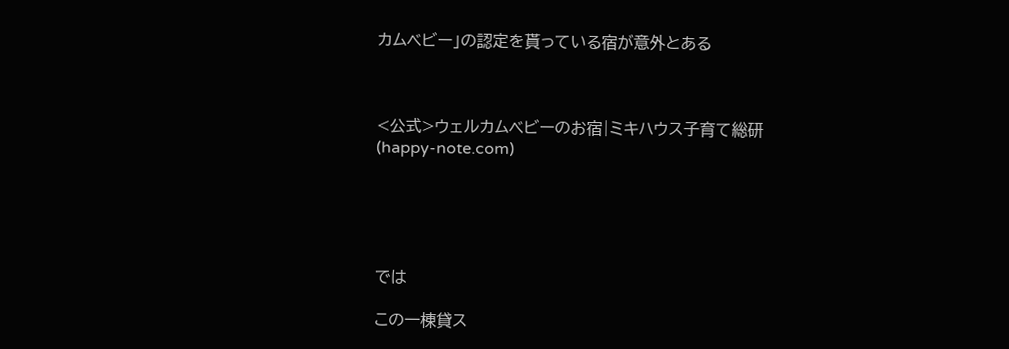カムベビー」の認定を貰っている宿が意外とある



<公式>ウェルカムベビーのお宿|ミキハウス子育て総研 (happy-note.com)





では

この一棟貸ス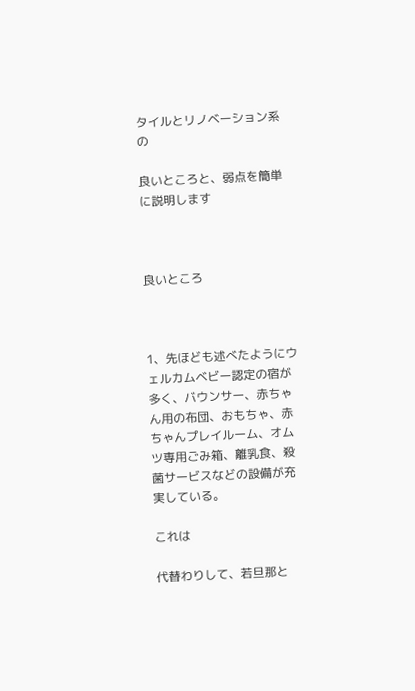タイルとリノベーション系の

良いところと、弱点を簡単に説明します



良いところ



1、先ほども述べたようにウェルカムベビー認定の宿が多く、バウンサー、赤ちゃん用の布団、おもちゃ、赤ちゃんプレイルーム、オムツ専用ごみ箱、離乳食、殺菌サービスなどの設備が充実している。

これは

代替わりして、若旦那と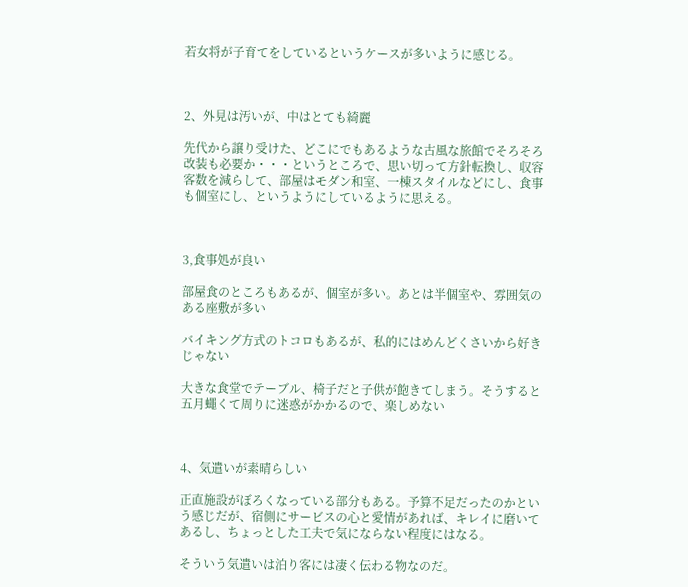若女将が子育てをしているというケースが多いように感じる。



2、外見は汚いが、中はとても綺麗

先代から譲り受けた、どこにでもあるような古風な旅館でそろそろ改装も必要か・・・というところで、思い切って方針転換し、収容客数を減らして、部屋はモダン和室、一棟スタイルなどにし、食事も個室にし、というようにしているように思える。



3,食事処が良い

部屋食のところもあるが、個室が多い。あとは半個室や、雰囲気のある座敷が多い

バイキング方式のトコロもあるが、私的にはめんどくさいから好きじゃない

大きな食堂でテーブル、椅子だと子供が飽きてしまう。そうすると五月蠅くて周りに迷惑がかかるので、楽しめない



4、気遣いが素晴らしい

正直施設がぼろくなっている部分もある。予算不足だったのかという感じだが、宿側にサービスの心と愛情があれば、キレイに磨いてあるし、ちょっとした工夫で気にならない程度にはなる。

そういう気遣いは泊り客には凄く伝わる物なのだ。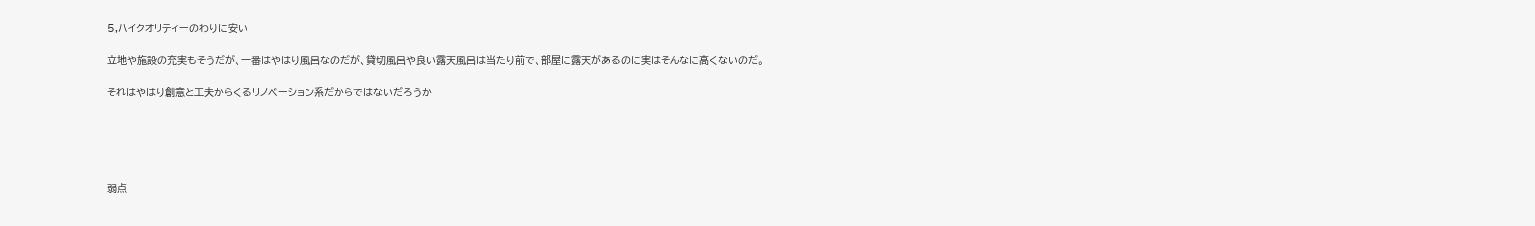5,ハイクオリティーのわりに安い

立地や施設の充実もそうだが、一番はやはり風呂なのだが、貸切風呂や良い露天風呂は当たり前で、部屋に露天があるのに実はそんなに高くないのだ。

それはやはり創意と工夫からくるリノベーション系だからではないだろうか





弱点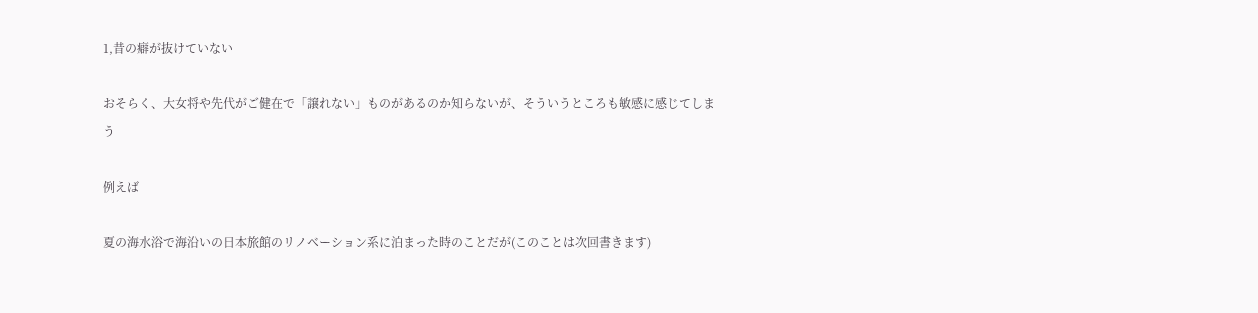1,昔の癖が抜けていない

おそらく、大女将や先代がご健在で「譲れない」ものがあるのか知らないが、そういうところも敏感に感じてしまう

例えば

夏の海水浴で海沿いの日本旅館のリノベーション系に泊まった時のことだが(このことは次回書きます)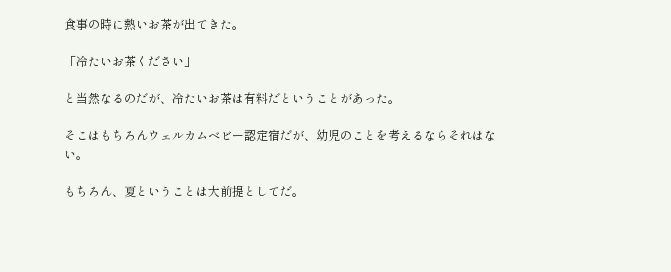食事の時に熱いお茶が出てきた。

「冷たいお茶ください」

と当然なるのだが、冷たいお茶は有料だということがあった。

そこはもちろんウェルカムベビー認定宿だが、幼児のことを考えるならそれはない。

もちろん、夏ということは大前提としてだ。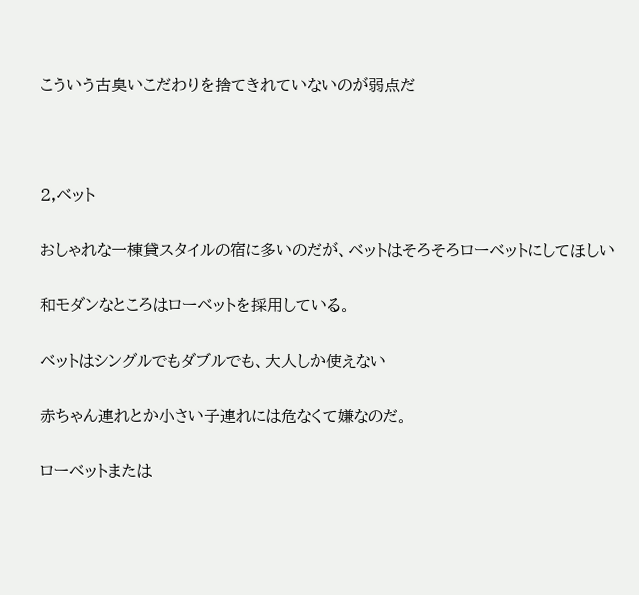こういう古臭いこだわりを捨てきれていないのが弱点だ



2,ベット

おしゃれな一棟貸スタイルの宿に多いのだが、ベットはそろそろローベットにしてほしい

和モダンなところはローベットを採用している。

ベットはシングルでもダブルでも、大人しか使えない

赤ちゃん連れとか小さい子連れには危なくて嫌なのだ。

ローベットまたは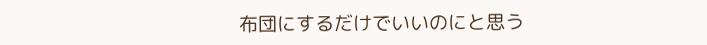布団にするだけでいいのにと思う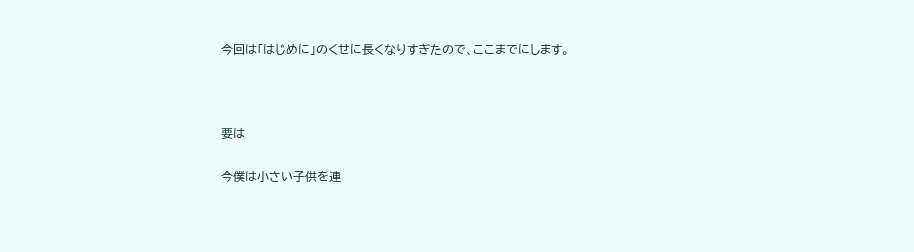今回は「はじめに」のくせに長くなりすぎたので、ここまでにします。



要は

今僕は小さい子供を連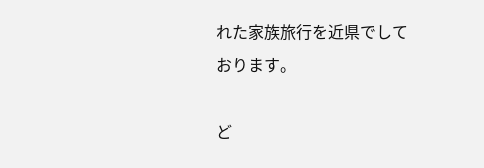れた家族旅行を近県でしております。

ど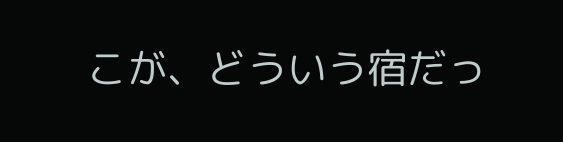こが、どういう宿だっ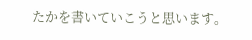たかを書いていこうと思います。